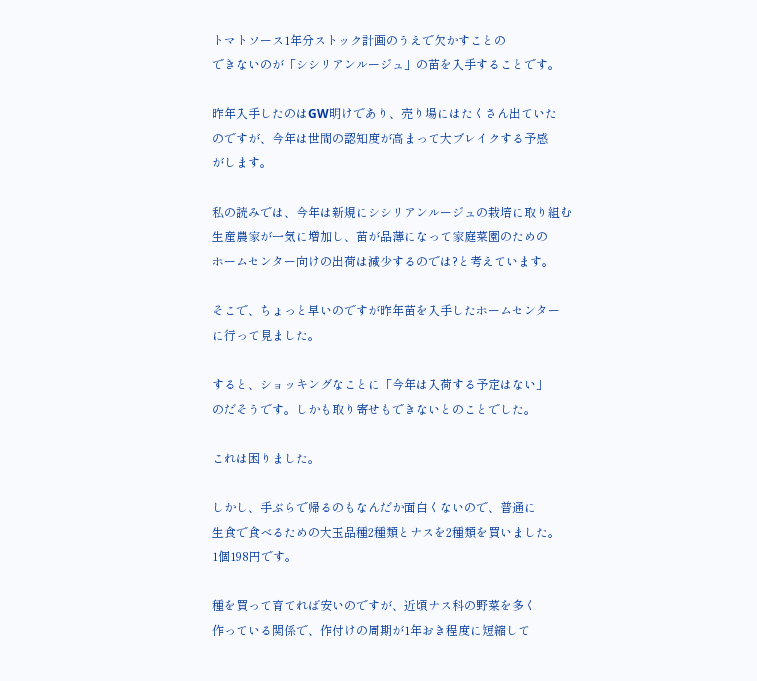トマトソース1年分ストック計画のうえで欠かすことの
できないのが「シシリアンルージュ」の苗を入手することです。

昨年入手したのはGW明けであり、売り場にはたくさん出ていた
のですが、今年は世間の認知度が高まって大ブレイクする予感
がします。

私の読みでは、今年は新規にシシリアンルージュの栽培に取り組む
生産農家が一気に増加し、苗が品薄になって家庭菜園のための
ホームセンター向けの出荷は減少するのでは?と考えています。

そこで、ちょっと早いのですが昨年苗を入手したホームセンター
に行って見ました。

すると、ショッキングなことに「今年は入荷する予定はない」
のだそうです。しかも取り寄せもできないとのことでした。

これは困りました。

しかし、手ぶらで帰るのもなんだか面白くないので、普通に
生食で食べるための大玉品種2種類とナスを2種類を買いました。
1個198円です。

種を買って育てれば安いのですが、近頃ナス科の野菜を多く
作っている関係で、作付けの周期が1年おき程度に短縮して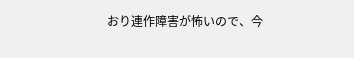おり連作障害が怖いので、今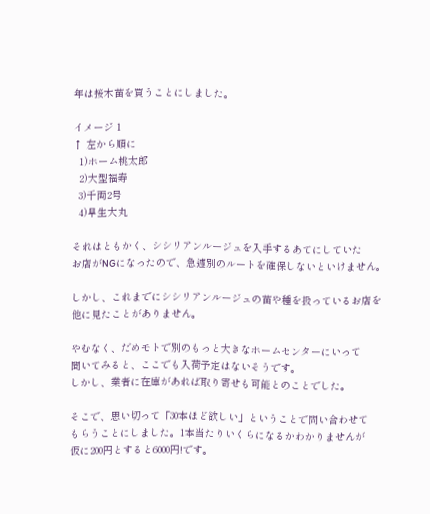年は接木苗を買うことにしました。

イメージ 1
↑ 左から順に
  1)ホーム桃太郎
  2)大型福寿
  3)千両2号
  4)早生大丸

それはともかく、シシリアンルージュを入手するあてにしていた
お店がNGになったので、急遽別のルートを確保しないといけません。

しかし、これまでにシシリアンルージュの苗や種を扱っているお店を
他に見たことがありません。

やむなく、だめモトで別のもっと大きなホームセンターにいって
聞いてみると、ここでも入荷予定はないそうです。
しかし、業者に在庫があれば取り寄せも可能とのことでした。

そこで、思い切って「30本ほど欲しい」ということで問い合わせて
もらうことにしました。1本当たりいくらになるかわかりませんが
仮に200円とすると6000円!です。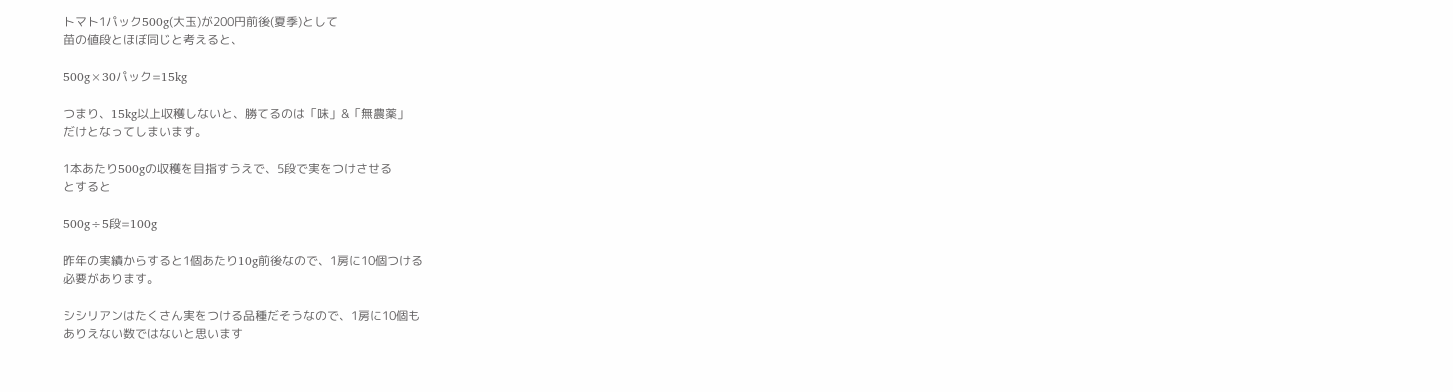トマト1パック500g(大玉)が200円前後(夏季)として
苗の値段とほぼ同じと考えると、

500g×30パック=15kg

つまり、15kg以上収穫しないと、勝てるのは「味」&「無農薬」
だけとなってしまいます。

1本あたり500gの収穫を目指すうえで、5段で実をつけさせる
とすると

500g÷5段=100g

昨年の実績からすると1個あたり10g前後なので、1房に10個つける
必要があります。

シシリアンはたくさん実をつける品種だそうなので、1房に10個も
ありえない数ではないと思います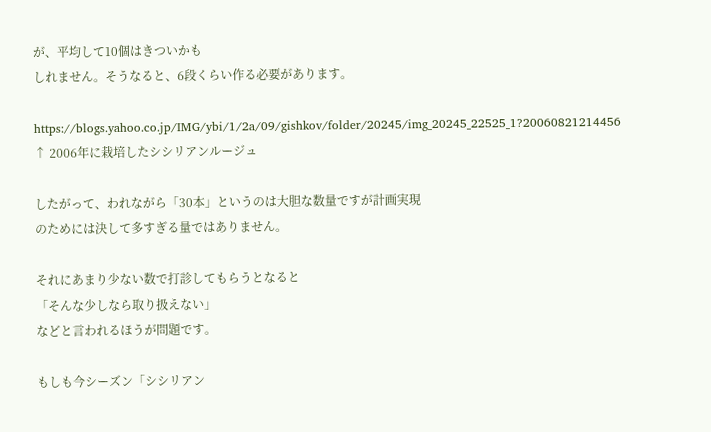が、平均して10個はきついかも
しれません。そうなると、6段くらい作る必要があります。

https://blogs.yahoo.co.jp/IMG/ybi/1/2a/09/gishkov/folder/20245/img_20245_22525_1?20060821214456
↑ 2006年に栽培したシシリアンルージュ

したがって、われながら「30本」というのは大胆な数量ですが計画実現
のためには決して多すぎる量ではありません。

それにあまり少ない数で打診してもらうとなると
「そんな少しなら取り扱えない」
などと言われるほうが問題です。

もしも今シーズン「シシリアン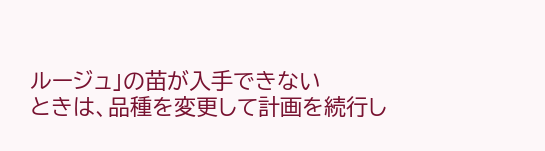ルージュ」の苗が入手できない
ときは、品種を変更して計画を続行し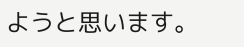ようと思います。